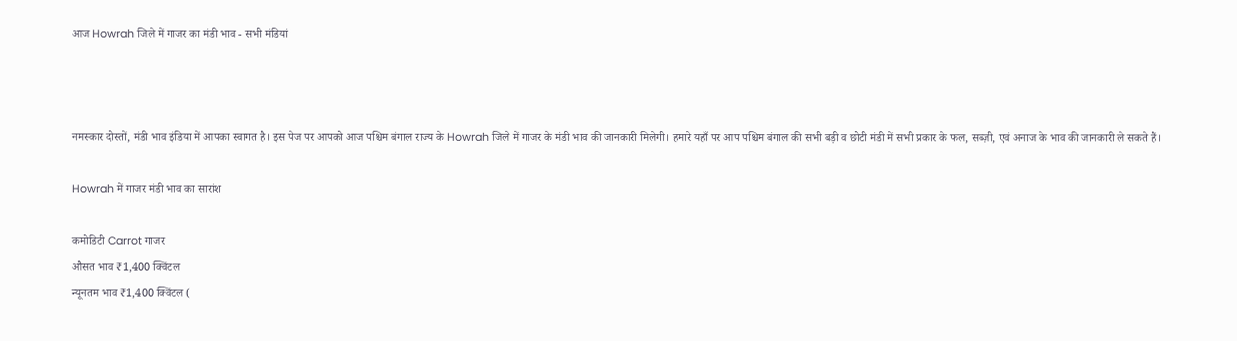आज Howrah जिले में गाजर का मंडी भाव - सभी मंडियां



नमस्कार दोस्तों, मंडी भाव इंडिया में आपका स्वागत है। इस पेज पर आपको आज पश्चिम बंगाल राज्य के Howrah जिले में गाजर के मंडी भाव की जानकारी मिलेगी। हमारे यहाँ पर आप पश्चिम बंगाल की सभी बड़ी व छोटी मंडी में सभी प्रकार के फल, सब्ज़ी, एवं अनाज के भाव की जानकारी ले सकते हैं।

Howrah में गाजर मंडी भाव का सारांश

कमोडिटी Carrot गाजर
औसत भाव ₹1,400 क्विंटल
न्यूनतम भाव ₹1,400 क्विंटल (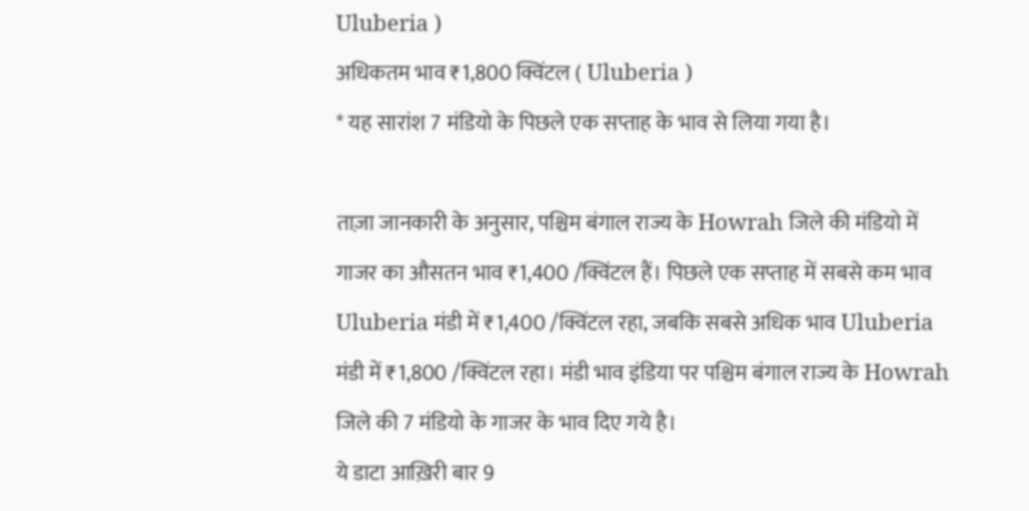Uluberia )
अधिकतम भाव ₹1,800 क्विंटल ( Uluberia )
* यह सारांश 7 मंडियो के पिछले एक सप्ताह के भाव से लिया गया है।

ताज़ा जानकारी के अनुसार, पश्चिम बंगाल राज्य के Howrah जिले की मंडियो में गाजर का औसतन भाव ₹1,400 /क्विंटल हैं। पिछले एक सप्ताह में सबसे कम भाव Uluberia मंडी में ₹1,400 /क्विंटल रहा, जबकि सबसे अधिक भाव Uluberia मंडी में ₹1,800 /क्विंटल रहा। मंडी भाव इंडिया पर पश्चिम बंगाल राज्य के Howrah जिले की 7 मंडियो के गाजर के भाव दिए गये है।
ये डाटा आख़िरी बार 9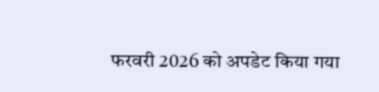फरवरी 2026 को अपडेट किया गया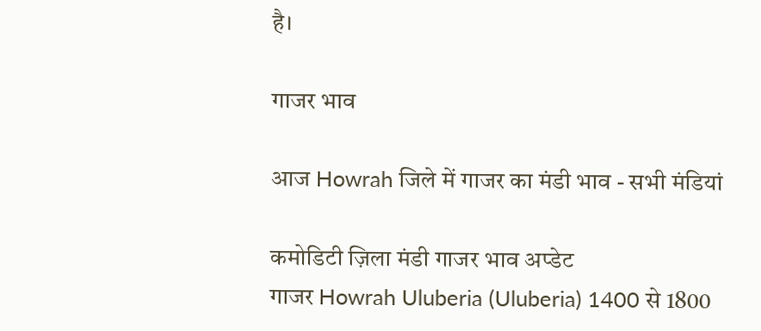है।

गाजर भाव

आज Howrah जिले में गाजर का मंडी भाव - सभी मंडियां

कमोडिटी ज़िला मंडी गाजर भाव अप्डेट
गाजर Howrah Uluberia (Uluberia) 1400 से 1800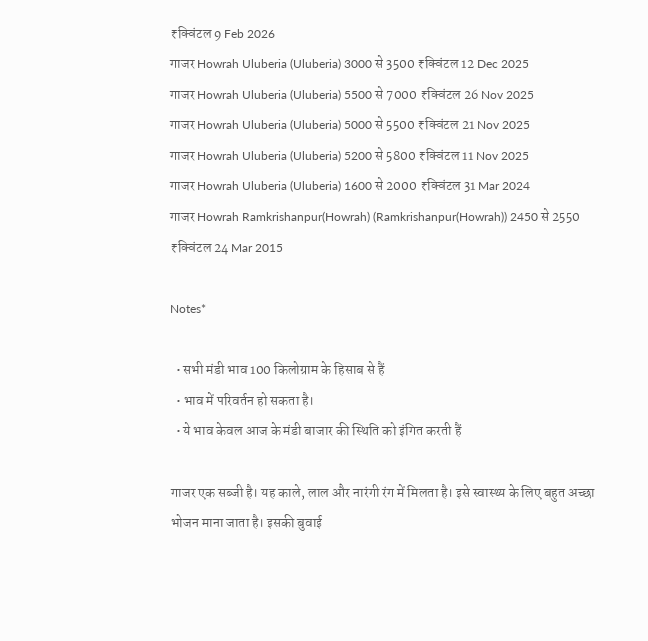₹क्विंटल 9 Feb 2026
गाजर Howrah Uluberia (Uluberia) 3000 से 3500 ₹क्विंटल 12 Dec 2025
गाजर Howrah Uluberia (Uluberia) 5500 से 7000 ₹क्विंटल 26 Nov 2025
गाजर Howrah Uluberia (Uluberia) 5000 से 5500 ₹क्विंटल 21 Nov 2025
गाजर Howrah Uluberia (Uluberia) 5200 से 5800 ₹क्विंटल 11 Nov 2025
गाजर Howrah Uluberia (Uluberia) 1600 से 2000 ₹क्विंटल 31 Mar 2024
गाजर Howrah Ramkrishanpur(Howrah) (Ramkrishanpur(Howrah)) 2450 से 2550 ₹क्विंटल 24 Mar 2015

Notes*

  • सभी मंडी भाव 100 किलोग्राम के हिसाब से हैं
  • भाव में परिवर्तन हो सकता है।
  • ये भाव केवल आज के मंडी बाजार की स्थिति को इंगित करती हैं

गाजर एक सब्जी है। यह काले, लाल और नारंगी रंग में मिलता है। इसे स्वास्थ्य के लिए बहुत अच्छा भोजन माना जाता है। इसकी बुवाई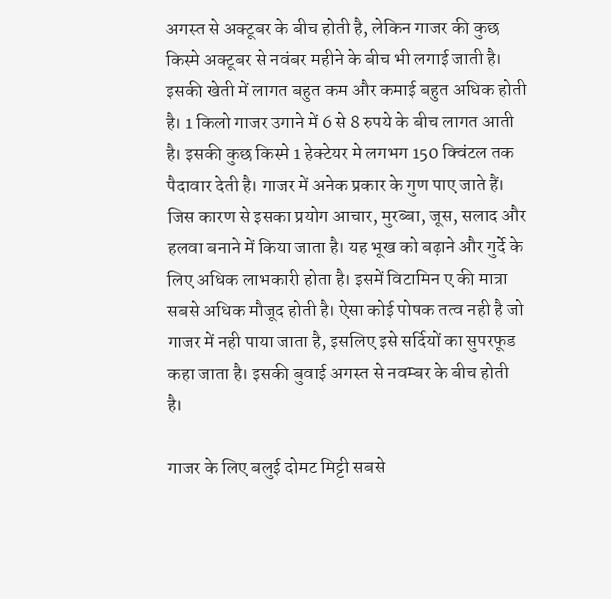अगस्त से अक्टूबर के बीच होती है, लेकिन गाजर की कुछ किस्मे अक्टूबर से नवंबर महीने के बीच भी लगाई जाती है। इसकी खेती में लागत बहुत कम और कमाई बहुत अधिक होती है। 1 किलो गाजर उगाने में 6 से 8 रुपये के बीच लागत आती है। इसकी कुछ किस्मे 1 हेक्टेयर मे लगभग 150 क्विंटल तक पैदावार देती है। गाजर में अनेक प्रकार के गुण पाए जाते हैं। जिस कारण से इसका प्रयोग आचार, मुरब्बा, जूस, सलाद और हलवा बनाने में किया जाता है। यह भूख को बढ़ाने और गुर्दे के लिए अधिक लाभकारी होता है। इसमें विटामिन ए की मात्रा सबसे अधिक मौजूद होती है। ऐसा कोई पोषक तत्व नही है जो गाजर में नही पाया जाता है, इसलिए इसे सर्दियों का सुपरफूड कहा जाता है। इसकी बुवाई अगस्त से नवम्बर के बीच होती है।

गाजर के लिए बलुई दोमट मिट्टी सबसे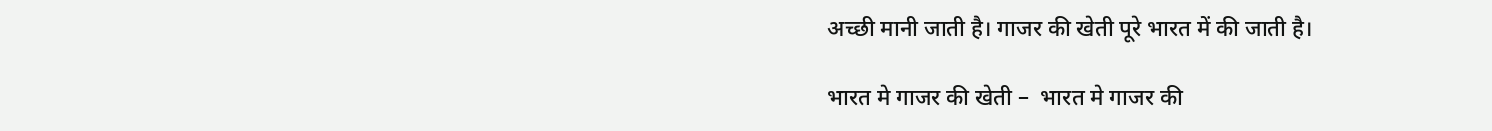अच्छी मानी जाती है। गाजर की खेती पूरे भारत में की जाती है।

भारत मे गाजर की खेती –  भारत मे गाजर की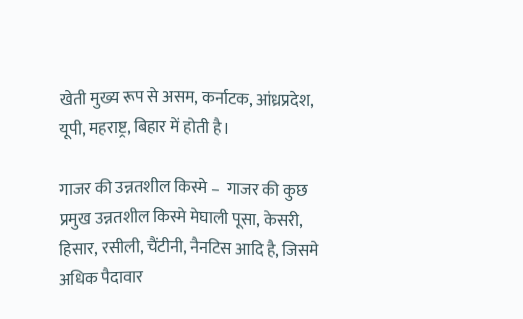खेती मुख्य रूप से असम, कर्नाटक, आंध्रप्रदेश, यूपी, महराष्ट्र, बिहार में होती है।

गाजर की उन्नतशील किस्मे –  गाजर की कुछ प्रमुख उन्नतशील किस्मे मेघाली पूसा, केसरी, हिसार, रसीली, चैंटीनी, नैनटिस आदि है, जिसमे अधिक पैदावार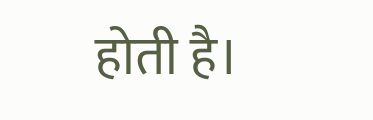होती है।